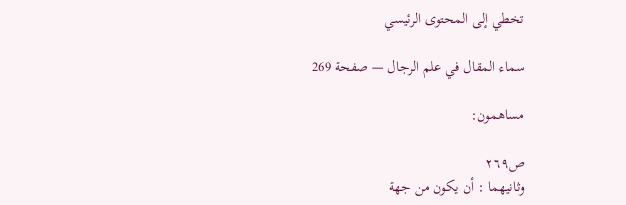تخطي إلى المحتوى الرئيسي

سماء المقال في علم الرجال — صفحة 269

مساهمون:

ص٢٦٩
وثانيهما : أن يكون من جهة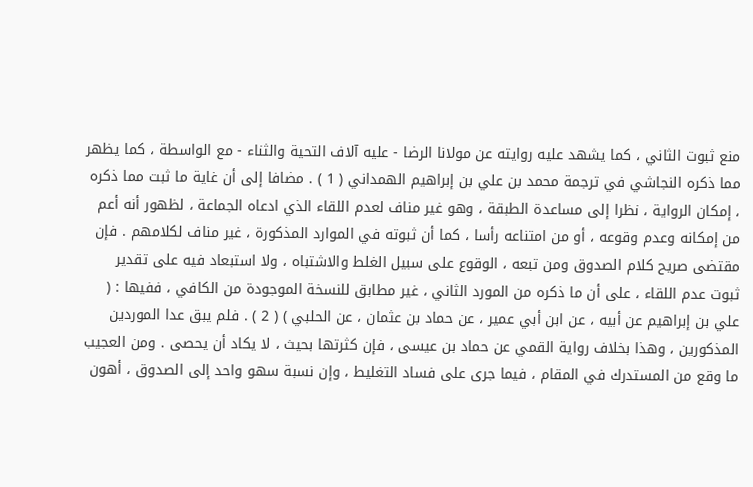منع ثبوت الثاني ، كما يشهد عليه روايته عن مولانا الرضا - عليه آلاف التحية والثناء - مع الواسطة ، كما يظهر مما ذكره النجاشي في ترجمة محمد بن علي بن إبراهيم الهمداني ( 1 ) . مضافا إلى أن غاية ما ثبت مما ذكره ، إمكان الرواية ، نظرا إلى مساعدة الطبقة ، وهو غير مناف لعدم اللقاء الذي ادعاه الجماعة ، لظهور أنه أعم من إمكانه وعدم وقوعه ، أو من امتناعه رأسا ، كما أن ثبوته في الموارد المذكورة ، غير مناف لكلامهم . فإن مقتضى صريح كلام الصدوق ومن تبعه ، الوقوع على سبيل الغلط والاشتباه ، ولا استبعاد فيه على تقدير ثبوت عدم اللقاء ، على أن ما ذكره من المورد الثاني ، غير مطابق للنسخة الموجودة من الكافي ، ففيها : ( علي بن إبراهيم عن أبيه ، عن ابن أبي عمير ، عن حماد بن عثمان ، عن الحلبي ) ( 2 ) . فلم يبق عدا الموردين المذكورين ، وهذا بخلاف رواية القمي عن حماد بن عيسى ، فإن كثرتها بحيث ، لا يكاد أن يحصى . ومن العجيب ما وقع من المستدرك في المقام ، فيما جرى على فساد التغليط ، وإن نسبة سهو واحد إلى الصدوق ، أهون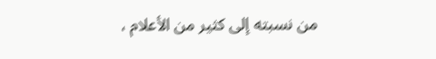من نسبته إلى كثير من الأعلام ،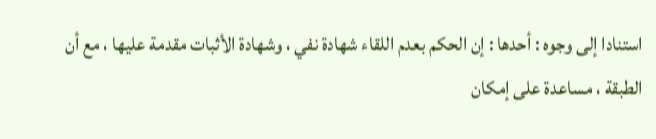استنادا إلى وجوه : أحدها : إن الحكم بعدم اللقاء شهادة نفي ، وشهادة الأثبات مقدمة عليها ، مع أن الطبقة ، مساعدة على إمكان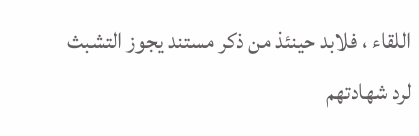اللقاء ، فلابد حينئذ من ذكر مستند يجوز التشبث لرد شهادتهم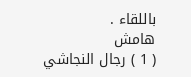باللقاء .
هامش
( 1 ) رجال النجاشي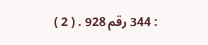: 344 رقم 928 . ( 2 )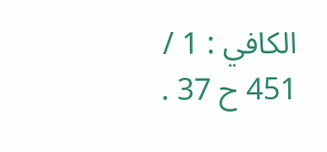الكافي : 1 / 451 ح 37 .